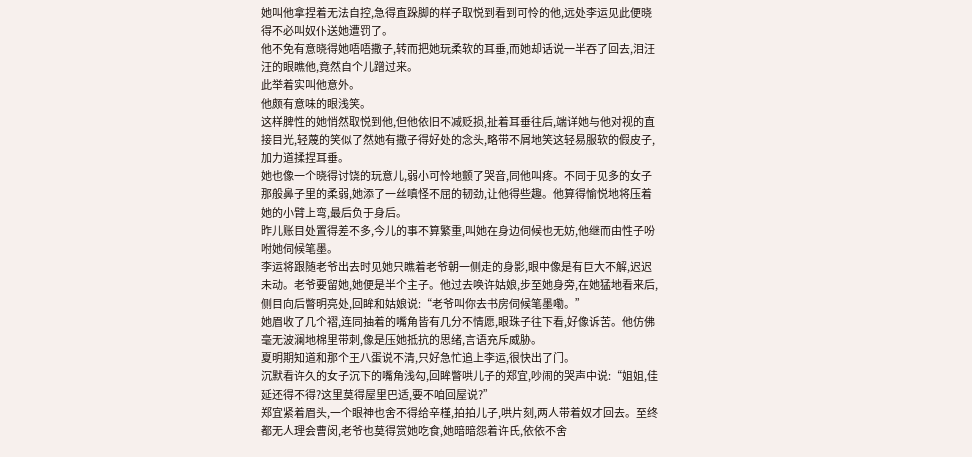她叫他拿捏着无法自控,急得直跺脚的样子取悦到看到可怜的他,远处李运见此便晓得不必叫奴仆送她遭罚了。
他不免有意晓得她唔唔撒子,转而把她玩柔软的耳垂,而她却话说一半吞了回去,泪汪汪的眼瞧他,竟然自个儿蹭过来。
此举着实叫他意外。
他颇有意味的眼浅笑。
这样脾性的她悄然取悦到他,但他依旧不减贬损,扯着耳垂往后,端详她与他对视的直接目光,轻蔑的笑似了然她有撒子得好处的念头,略带不屑地笑这轻易服软的假皮子,加力道揉捏耳垂。
她也像一个晓得讨饶的玩意儿,弱小可怜地颤了哭音,同他叫疼。不同于见多的女子那般鼻子里的柔弱,她添了一丝嗔怪不屈的韧劲,让他得些趣。他算得愉悦地将压着她的小臂上弯,最后负于身后。
昨儿账目处置得差不多,今儿的事不算繁重,叫她在身边伺候也无妨,他继而由性子吩咐她伺候笔墨。
李运将跟随老爷出去时见她只瞧着老爷朝一侧走的身影,眼中像是有巨大不解,迟迟未动。老爷要留她,她便是半个主子。他过去唤许姑娘,步至她身旁,在她猛地看来后,侧目向后瞥明亮处,回眸和姑娘说:“老爷叫你去书房伺候笔墨嘞。”
她眉收了几个褶,连同抽着的嘴角皆有几分不情愿,眼珠子往下看,好像诉苦。他仿佛毫无波澜地棉里带刺,像是压她抵抗的思绪,言语充斥威胁。
夏明期知道和那个王八蛋说不清,只好急忙追上李运,很快出了门。
沉默看许久的女子沉下的嘴角浅勾,回眸瞥哄儿子的郑宜,吵闹的哭声中说:“姐姐,佳延还得不得?这里莫得屋里巴适,要不咱回屋说?”
郑宜紧着眉头,一个眼神也舍不得给辛槿,拍拍儿子,哄片刻,两人带着奴才回去。至终都无人理会曹闵,老爷也莫得赏她吃食,她暗暗怨着许氏,依依不舍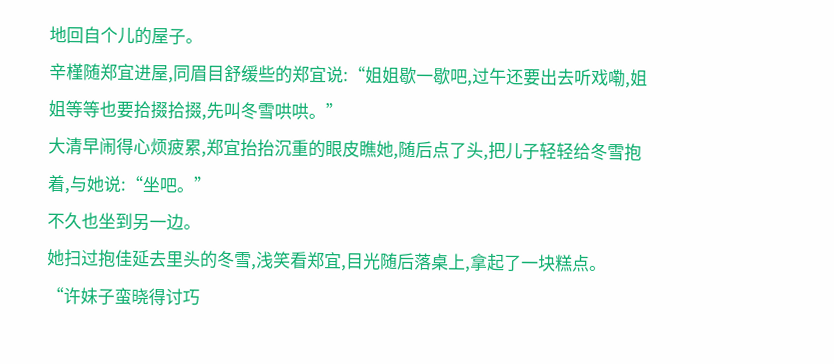地回自个儿的屋子。
辛槿随郑宜进屋,同眉目舒缓些的郑宜说:“姐姐歇一歇吧,过午还要出去听戏嘞,姐姐等等也要拾掇拾掇,先叫冬雪哄哄。”
大清早闹得心烦疲累,郑宜抬抬沉重的眼皮瞧她,随后点了头,把儿子轻轻给冬雪抱着,与她说:“坐吧。”
不久也坐到另一边。
她扫过抱佳延去里头的冬雪,浅笑看郑宜,目光随后落桌上,拿起了一块糕点。
“许妹子蛮晓得讨巧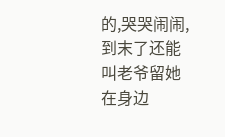的,哭哭闹闹,到末了还能叫老爷留她在身边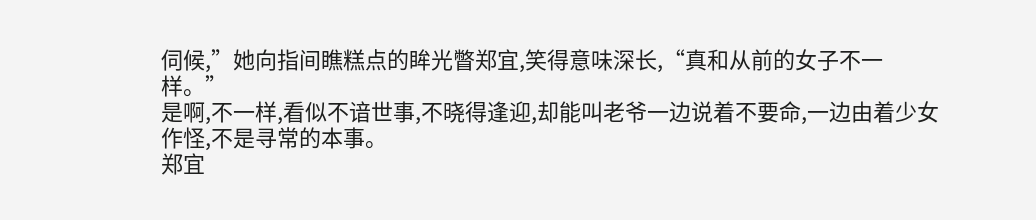伺候,”她向指间瞧糕点的眸光瞥郑宜,笑得意味深长,“真和从前的女子不一样。”
是啊,不一样,看似不谙世事,不晓得逢迎,却能叫老爷一边说着不要命,一边由着少女作怪,不是寻常的本事。
郑宜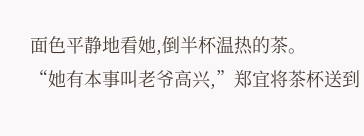面色平静地看她,倒半杯温热的茶。
“她有本事叫老爷高兴,”郑宜将茶杯送到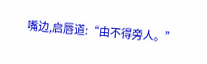嘴边,启唇道:“由不得旁人。”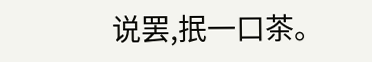说罢,抿一口茶。